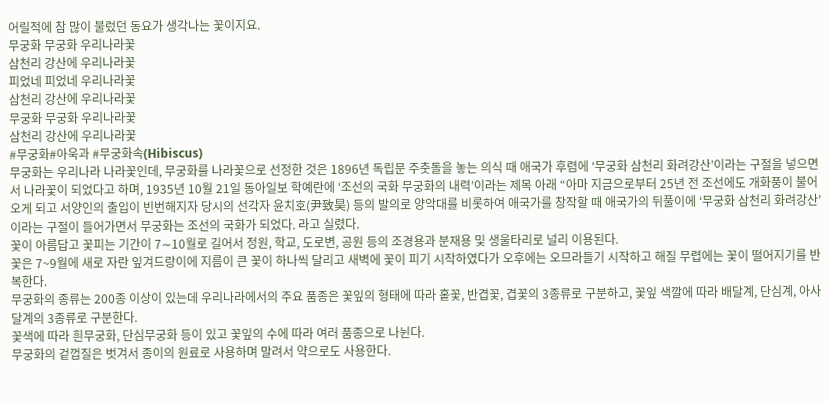어릴적에 참 많이 불렀던 동요가 생각나는 꽃이지요.
무궁화 무궁화 우리나라꽃
삼천리 강산에 우리나라꽃
피었네 피었네 우리나라꽃
삼천리 강산에 우리나라꽃
무궁화 무궁화 우리나라꽃
삼천리 강산에 우리나라꽃
#무궁화#아욱과 #무궁화속(Hibiscus)
무궁화는 우리나라 나라꽃인데, 무궁화를 나라꽃으로 선정한 것은 1896년 독립문 주춧돌을 놓는 의식 때 애국가 후렴에 ‘무궁화 삼천리 화려강산’이라는 구절을 넣으면서 나라꽃이 되었다고 하며, 1935년 10월 21일 동아일보 학예란에 ‘조선의 국화 무궁화의 내력’이라는 제목 아래 “아마 지금으로부터 25년 전 조선에도 개화풍이 불어오게 되고 서양인의 출입이 빈번해지자 당시의 선각자 윤치호(尹致昊) 등의 발의로 양악대를 비롯하여 애국가를 창작할 때 애국가의 뒤풀이에 ‘무궁화 삼천리 화려강산’이라는 구절이 들어가면서 무궁화는 조선의 국화가 되었다. 라고 실렸다.
꽃이 아름답고 꽃피는 기간이 7∼10월로 길어서 정원, 학교, 도로변, 공원 등의 조경용과 분재용 및 생울타리로 널리 이용된다.
꽃은 7~9월에 새로 자란 잎겨드랑이에 지름이 큰 꽃이 하나씩 달리고 새벽에 꽃이 피기 시작하였다가 오후에는 오므라들기 시작하고 해질 무렵에는 꽃이 떨어지기를 반복한다.
무궁화의 종류는 200종 이상이 있는데 우리나라에서의 주요 품종은 꽃잎의 형태에 따라 홑꽃, 반겹꽃, 겹꽃의 3종류로 구분하고, 꽃잎 색깔에 따라 배달계, 단심계, 아사달계의 3종류로 구분한다.
꽃색에 따라 흰무궁화, 단심무궁화 등이 있고 꽃잎의 수에 따라 여러 품종으로 나뉜다.
무궁화의 겉껍질은 벗겨서 종이의 원료로 사용하며 말려서 약으로도 사용한다.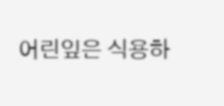어린잎은 식용하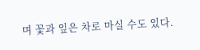며 꽃과 잎은 차로 마실 수도 있다.